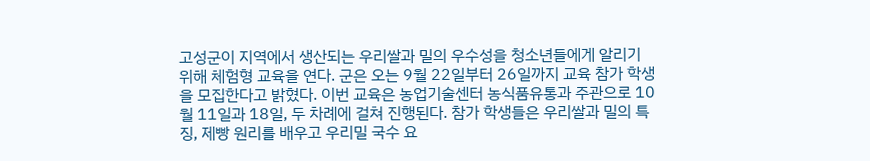고성군이 지역에서 생산되는 우리쌀과 밀의 우수성을 청소년들에게 알리기 위해 체험형 교육을 연다. 군은 오는 9월 22일부터 26일까지 교육 참가 학생을 모집한다고 밝혔다. 이번 교육은 농업기술센터 농식품유통과 주관으로 10월 11일과 18일, 두 차례에 걸쳐 진행된다. 참가 학생들은 우리쌀과 밀의 특징, 제빵 원리를 배우고 우리밀 국수 요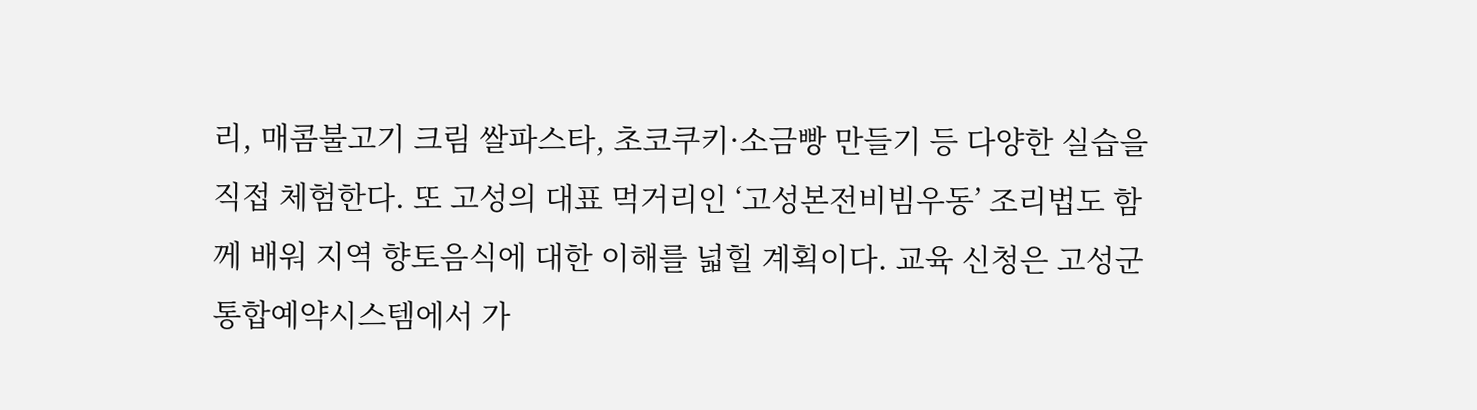리, 매콤불고기 크림 쌀파스타, 초코쿠키·소금빵 만들기 등 다양한 실습을 직접 체험한다. 또 고성의 대표 먹거리인 ‘고성본전비빔우동’ 조리법도 함께 배워 지역 향토음식에 대한 이해를 넓힐 계획이다. 교육 신청은 고성군 통합예약시스템에서 가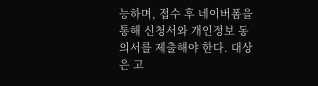능하며, 접수 후 네이버폼을 통해 신청서와 개인정보 동의서를 제출해야 한다. 대상은 고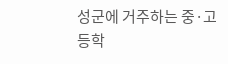성군에 거주하는 중·고등학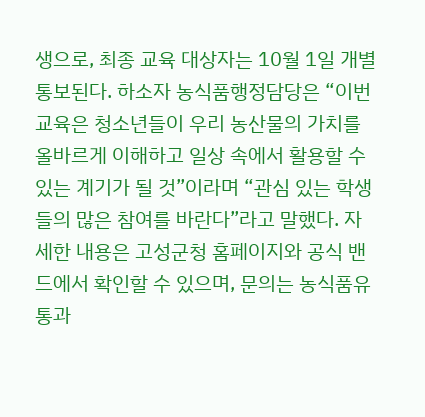생으로, 최종 교육 대상자는 10월 1일 개별 통보된다. 하소자 농식품행정담당은 “이번 교육은 청소년들이 우리 농산물의 가치를 올바르게 이해하고 일상 속에서 활용할 수 있는 계기가 될 것”이라며 “관심 있는 학생들의 많은 참여를 바란다”라고 말했다. 자세한 내용은 고성군청 홈페이지와 공식 밴드에서 확인할 수 있으며, 문의는 농식품유통과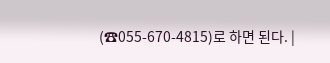(☎055-670-4815)로 하면 된다. |